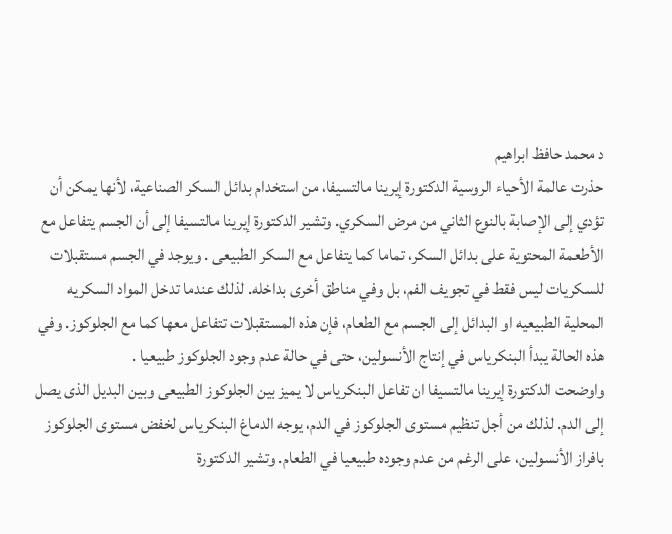د محمد حافظ ابراهيم
حذرت عالمة الأحياء الروسية الدكتورة إيرينا مالتسيفا، من استخدام بدائل السكر الصناعية، لأنها يمكن أن تؤدي إلى الإصابة بالنوع الثاني من مرض السكري. وتشير الدكتورة إيرينا مالتسيفا إلى أن الجسم يتفاعل مع الأطعمة المحتوية على بدائل السكر، تماما كما يتفاعل مع السكر الطبيعى . ويوجد في الجسم مستقبلات للسكريات ليس فقط في تجويف الفم، بل وفي مناطق أخرى بداخله. لذلك عندما تدخل المواد السكريه المحلية الطبيعيه او البدائل إلى الجسم مع الطعام، فإن هذه المستقبلات تتفاعل معها كما مع الجلوكوز. وفي هذه الحالة يبدأ البنكرياس في إنتاج الأنسولين، حتى في حالة عدم وجود الجلوكوز طبيعيا .
واوضحت الدكتورة إيرينا مالتسيفا ان تفاعل البنكرياس لا يميز بين الجلوكوز الطبيعى وبين البديل الذى يصل إلى الدم. لذلك من أجل تنظيم مستوى الجلوكوز في الدم، يوجه الدماغ البنكرياس لخفض مستوى الجلوكوز بافراز الأنسولين، على الرغم من عدم وجوده طبيعيا في الطعام. وتشير الدكتورة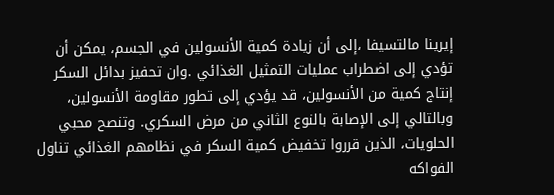إيرينا مالتسيفا ،إلى أن زيادة كمية الأنسولين في الجسم، يمكن أن تؤدي إلى اضطراب عمليات التمثيل الغذائي .وان تحفيز بدائل السكر إنتاج كمية من الأنسولين، قد يؤدي إلى تطور مقاومة الأنسولين، وبالتالي إلى الإصابة بالنوع الثاني من مرض السكري. وتنصح محبي الحلويات، الذين قرروا تخفيض كمية السكر في نظامهم الغذائي تناول الفواكه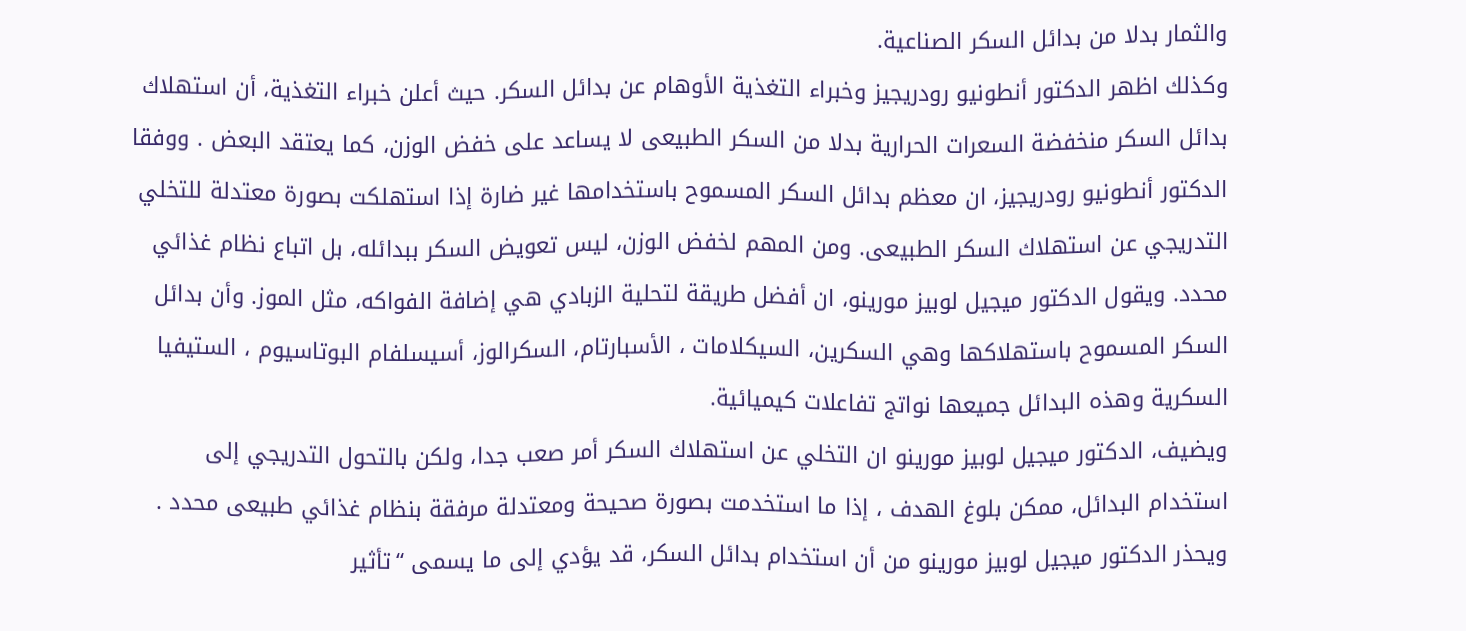والثمار بدلا من بدائل السكر الصناعية.
وكذلك اظهر الدكتور أنطونيو رودريجيز وخبراء التغذية الأوهام عن بدائل السكر. حيث أعلن خبراء التغذية، أن استهلاك بدائل السكر منخفضة السعرات الحرارية بدلا من السكر الطبيعى لا يساعد على خفض الوزن، كما يعتقد البعض . ووفقا الدكتور أنطونيو رودريجيز، ان معظم بدائل السكر المسموح باستخدامها غير ضارة إذا استهلكت بصورة معتدلة للتخلي التدريجي عن استهلاك السكر الطبيعى. ومن المهم لخفض الوزن، ليس تعويض السكر ببدائله، بل اتباع نظام غذائي محدد. ويقول الدكتور ميجيل لوبيز مورينو، ان أفضل طريقة لتحلية الزبادي هي إضافة الفواكه، مثل الموز. وأن بدائل السكر المسموح باستهلاكها وهي السكرين، السيكلامات ، الأسبارتام، السكرالوز، أسيسلفام البوتاسيوم ، الستيفيا السكرية وهذه البدائل جميعها نواتج تفاعلات كيميائية.
ويضيف، الدكتور ميجيل لوبيز مورينو ان التخلي عن استهلاك السكر أمر صعب جدا، ولكن بالتحول التدريجي إلى استخدام البدائل، ممكن بلوغ الهدف ، إذا ما استخدمت بصورة صحيحة ومعتدلة مرفقة بنظام غذائي طبيعى محدد . ويحذر الدكتور ميجيل لوبيز مورينو من أن استخدام بدائل السكر، قد يؤدي إلى ما يسمى “تأثير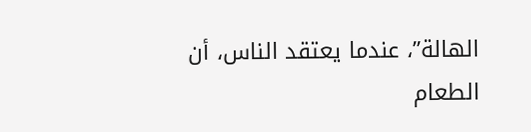الهالة”، عندما يعتقد الناس، أن الطعام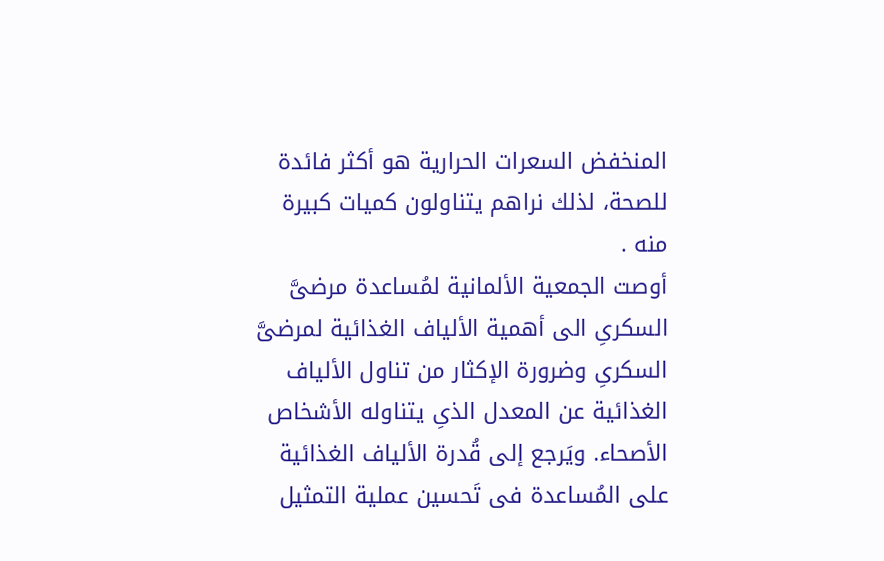المنخفض السعرات الحرارية هو أكثر فائدة للصحة، لذلك نراهم يتناولون كميات كبيرة منه .
أوصت الجمعية الألمانية لمُساعدة مرضىَّ السكرىِ الى أهمية الألياف الغذائية لمرضىَّ السكرىِ وضرورة الإكثار من تناول الألياف الغذائية عن المعدل الذىِ يتناوله الأشخاص الأصحاء. ويَرجع إلى قُدرة الألياف الغذائية على المُساعدة فى تَحسين عملية التمثيل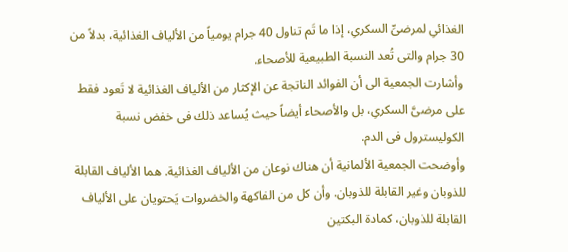الغذائىِ لمرضىِّ السكرىِ، إذا ما تَم تناول 40 جرام يومياً من الألياف الغذائية، بدلاً من 30 جرام والتى تُعد النسبة الطبيعية للأصحاء.
وأشارت الجمعية الى أن الفوائد الناتجة عن الإكثار من الألياف الغذائية لا تَعود فقط على مرضىَّ السكرىِ، بل والأصحاء أيضاً حيث يُساعد ذلك فى خفض نسبة الكوليسترول فى الدم.
وأوضحت الجمعية الألمانية أن هناك نوعان من الألياف الغذائية. هما الألياف القابلة للذوبان وغير القابلة للذوبان. وأن كل من الفاكهة والخضروات يَحتويان على الألياف القابلة للذوبان، كمادة البكتين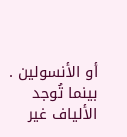أو الأنسولين . بينما تُوجد الألياف غير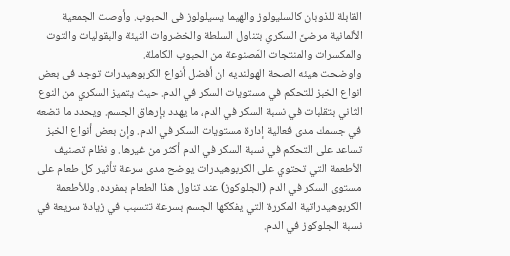القابلة للذوبان كالسليولوز والهيما يسيلولوز فى الحبوب. وأوصت الجمعية الألمانية مرضىَّ السكرىِ بتناول السلطة والخضروات النيئة والبقوليات والتوت والمكسرات والمنتجات المَصنوعة من الحبوب الكاملة.
واوضحت هيئه الصحة الهولنديه ان أفضل أنواع الكربوهيدرات توجد فى بعض انواع الخبز للتحكم في مستويات السكر في الدم. حيث يتميز السكري من النوع الثاني بتقلبات في نسبة السكر في الدم، ما يهدد بإرهاق الجسم. ويحدد ما تضعه في جسمك مدى فعالية إدارة مستويات السكر في الدم. وإن بعض أنواع الخبز تساعد على التحكم في نسبة السكر في الدم أكثر من غيرها. و نظام تصنيف الأطعمة التي تحتوي على الكربوهيدرات يوضح مدى سرعة تأثير كل طعام على مستوى السكر في الدم (الجلوكوز) عند تناول هذا الطعام بمفرده. وللأطعمة الكربوهيدراتية المكررة التي يفككها الجسم بسرعة تتسبب في زيادة سريعة في نسبة الجلوكوز في الدم.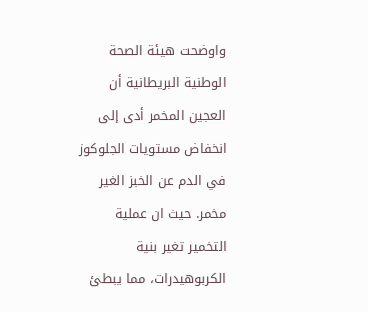واوضحت هيئة الصحة الوطنية البريطانية أن العجين المخمر أدى إلى انخفاض مستويات الجلوكوز في الدم عن الخبز الغير مخمر. حيث ان عملية التخمير تغير بنية الكربوهيدرات، مما يبطئ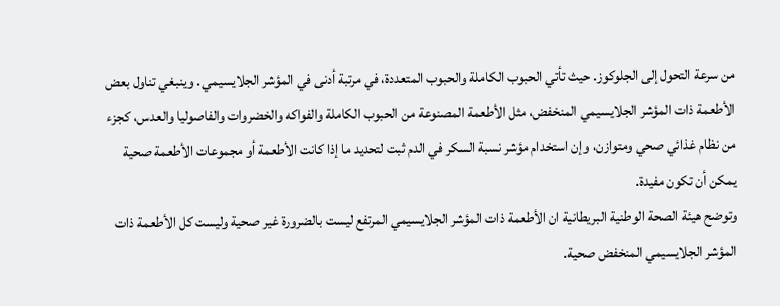من سرعة التحول إلى الجلوكوز. حيث تأتي الحبوب الكاملة والحبوب المتعددة، في مرتبة أدنى في المؤشر الجلايسيمي . وينبغي تناول بعض الأطعمة ذات المؤشر الجلايسيمي المنخفض، مثل الأطعمة المصنوعة من الحبوب الكاملة والفواكه والخضروات والفاصوليا والعدس، كجزء من نظام غذائي صحي ومتوازن، وإن استخدام مؤشر نسبة السكر في الدم ثبت لتحديد ما إذا كانت الأطعمة أو مجموعات الأطعمة صحية يمكن أن تكون مفيدة.
وتوضح هيئة الصحة الوطنية البريطانية ان الأطعمة ذات المؤشر الجلايسيمي المرتفع ليست بالضرورة غير صحية وليست كل الأطعمة ذات المؤشر الجلايسيمي المنخفض صحية.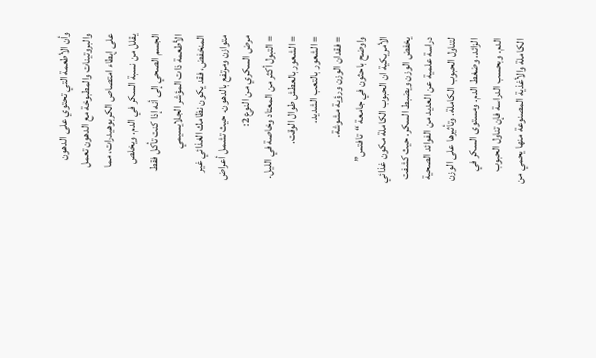وأن الأطعمة التي تحتوي على الدهون والبروتينات والمطبوخة مع الدهون تعمل على إبطاء امتصاص الكربوهيدرات، مما يقلل من نسبة السكر في الدم. ويخلص الجسم الصحي إلى أنه إذا كنت تأكل فقط الأطعمة ذات المؤشر الجلايسيمي المنخفض، فقد يكون نظامك الغذائي غير متوازن ومرتفع بالدهون. حيث تشمل أعراض مرض السكري من النوع 2:
= التبول أكثر من المعتاد وخاصة في الليل.
= الشعور بالعطش طوال الوقت.
= الشعور بالتعب الشديد.
= فقدان الوزن ورؤية مشوشة.
واوضح باحثون في جامعة “تافتس” الأمريكية ان الحبوب الكاملة مكون غذائي يخفض الوزن ويضبط السكر. حيث كشفت دراسة علمية عن العديد من الفوائد الصحية لتناول الحبوب الكاملة. وتأثيرها على الوزن الزائد. وضغط الدم. ومستوى السكر في الدم. وبحسب الدراسة فإن تناول الحبوب الكاملة والأغذية المصنوعة منها يحمي من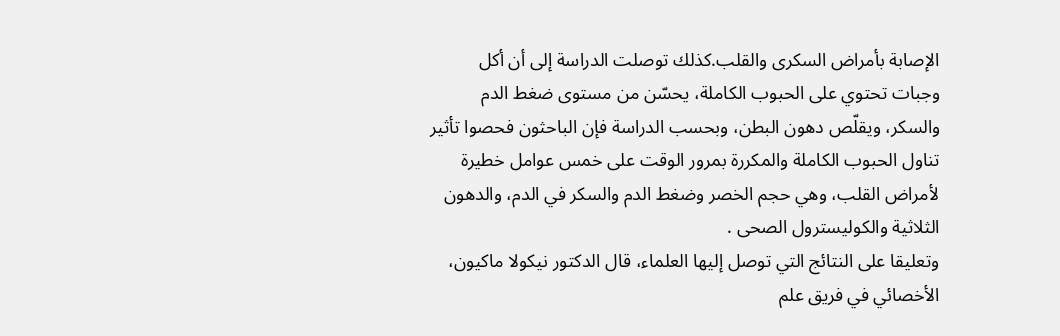الإصابة بأمراض السكرى والقلب.كذلك توصلت الدراسة إلى أن أكل وجبات تحتوي على الحبوب الكاملة، يحسّن من مستوى ضغط الدم والسكر، ويقلّص دهون البطن، وبحسب الدراسة فإن الباحثون فحصوا تأثير تناول الحبوب الكاملة والمكررة بمرور الوقت على خمس عوامل خطيرة لأمراض القلب، وهي حجم الخصر وضغط الدم والسكر في الدم، والدهون الثلاثية والكوليسترول الصحى .
وتعليقا على النتائج التي توصل إليها العلماء، قال الدكتور نيكولا ماكيون، الأخصائي في فريق علم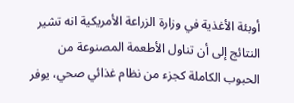أوبئة الأغذية في وزارة الزراعة الأمريكية انه تشير النتائج إلى أن تناول الأطعمة المصنوعة من الحبوب الكاملة كجزء من نظام غذائي صحي، يوفر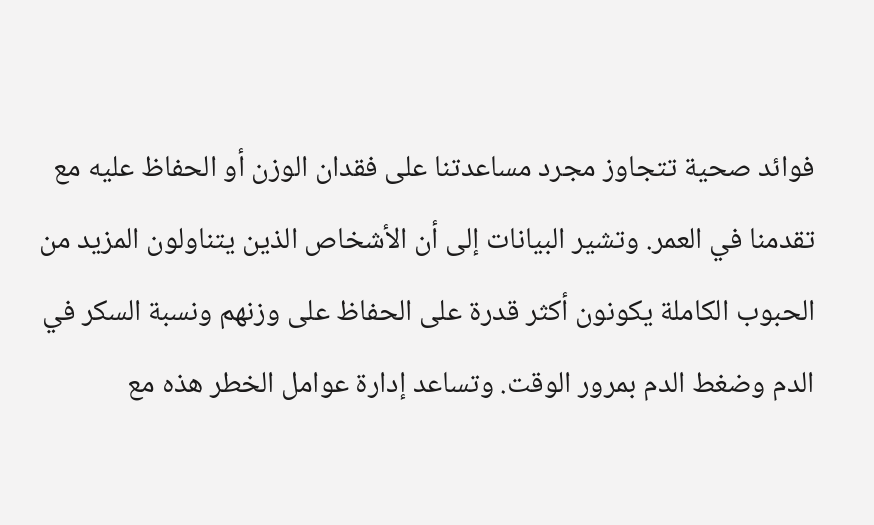فوائد صحية تتجاوز مجرد مساعدتنا على فقدان الوزن أو الحفاظ عليه مع تقدمنا في العمر. وتشير البيانات إلى أن الأشخاص الذين يتناولون المزيد من الحبوب الكاملة يكونون أكثر قدرة على الحفاظ على وزنهم ونسبة السكر في الدم وضغط الدم بمرور الوقت. وتساعد إدارة عوامل الخطر هذه مع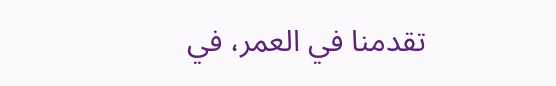تقدمنا في العمر، في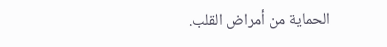الحماية من أمراض القلب.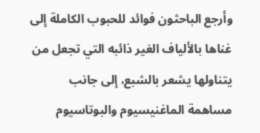وأرجع الباحثون فوائد للحبوب الكاملة إلى غناها بالألياف الغير ذائبه التي تجعل من يتناولها يشعر بالشبع، إلى جانب مساهمة الماغنيسيوم والبوتاسيوم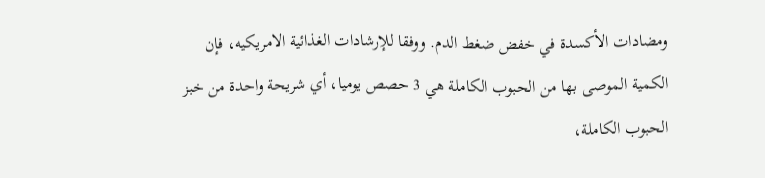ومضادات الأكسدة في خفض ضغط الدم. ووفقا للإرشادات الغذائية الامريكيه، فإن الكمية الموصى بها من الحبوب الكاملة هي 3 حصص يوميا، أي شريحة واحدة من خبز الحبوب الكاملة،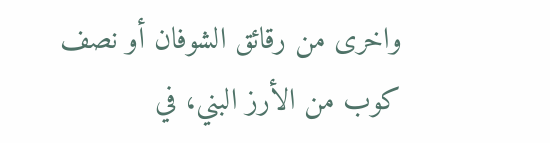واخرى من رقائق الشوفان أو نصف كوب من الأرز البني، في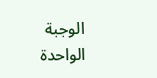الوجبة الواحدة